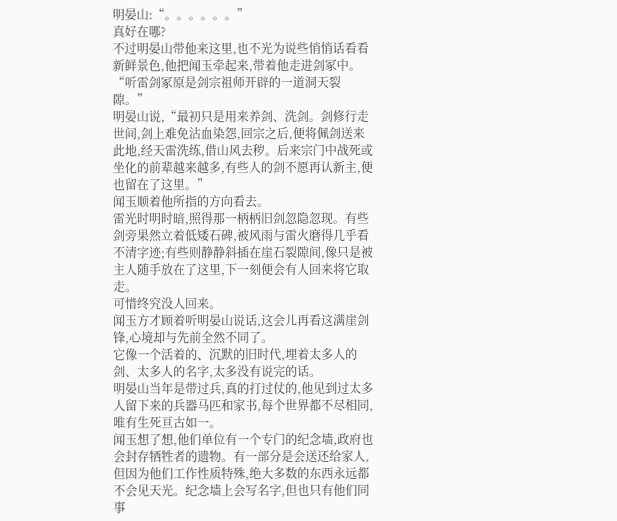明晏山:“。。。。。。”
真好在哪?
不过明晏山带他来这里,也不光为说些悄悄话看看新鲜景色,他把闻玉牵起来,带着他走进剑冢中。
“听雷剑冢原是剑宗祖师开辟的一道洞天裂隙。”
明晏山说,“最初只是用来养剑、洗剑。剑修行走世间,剑上难免沾血染怨,回宗之后,便将佩剑送来此地,经天雷洗练,借山风去秽。后来宗门中战死或坐化的前辈越来越多,有些人的剑不愿再认新主,便也留在了这里。”
闻玉顺着他所指的方向看去。
雷光时明时暗,照得那一柄柄旧剑忽隐忽现。有些剑旁果然立着低矮石碑,被风雨与雷火磨得几乎看不清字迹;有些则静静斜插在崖石裂隙间,像只是被主人随手放在了这里,下一刻便会有人回来将它取走。
可惜终究没人回来。
闻玉方才顾着听明晏山说话,这会儿再看这满崖剑锋,心境却与先前全然不同了。
它像一个活着的、沉默的旧时代,埋着太多人的剑、太多人的名字,太多没有说完的话。
明晏山当年是带过兵,真的打过仗的,他见到过太多人留下来的兵器马匹和家书,每个世界都不尽相同,唯有生死亘古如一。
闻玉想了想,他们单位有一个专门的纪念墙,政府也会封存牺牲者的遗物。有一部分是会送还给家人,但因为他们工作性质特殊,绝大多数的东西永远都不会见天光。纪念墙上会写名字,但也只有他们同事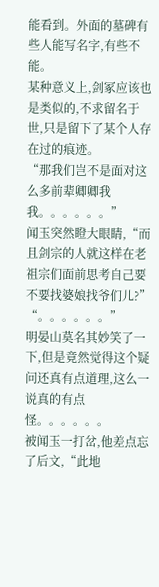能看到。外面的墓碑有些人能写名字,有些不能。
某种意义上,剑冢应该也是类似的,不求留名于世,只是留下了某个人存在过的痕迹。
“那我们岂不是面对这么多前辈卿卿我我。。。。。。”
闻玉突然瞪大眼睛,“而且剑宗的人就这样在老祖宗们面前思考自己要不要找婆娘找爷们儿?”
“。。。。。。”
明晏山莫名其妙笑了一下,但是竟然觉得这个疑问还真有点道理,这么一说真的有点怪。。。。。。
被闻玉一打岔,他差点忘了后文,“此地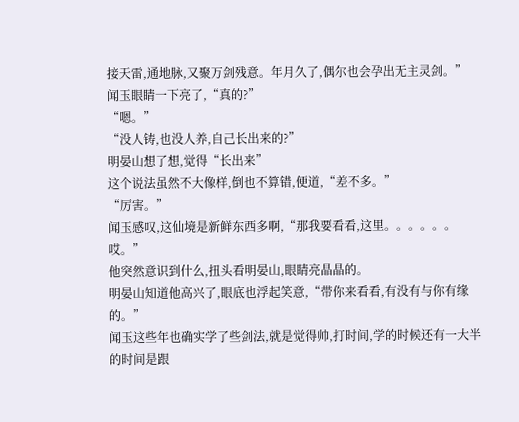接天雷,通地脉,又聚万剑残意。年月久了,偶尔也会孕出无主灵剑。”
闻玉眼睛一下亮了,“真的?”
“嗯。”
“没人铸,也没人养,自己长出来的?”
明晏山想了想,觉得“长出来”
这个说法虽然不大像样,倒也不算错,便道,“差不多。”
“厉害。”
闻玉感叹,这仙境是新鲜东西多啊,“那我要看看,这里。。。。。。哎。”
他突然意识到什么,扭头看明晏山,眼睛亮晶晶的。
明晏山知道他高兴了,眼底也浮起笑意,“带你来看看,有没有与你有缘的。”
闻玉这些年也确实学了些剑法,就是觉得帅,打时间,学的时候还有一大半的时间是跟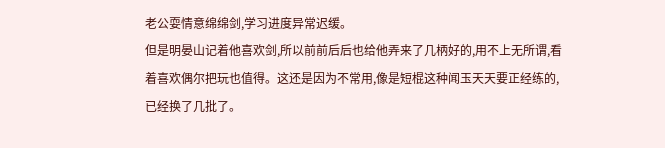老公耍情意绵绵剑,学习进度异常迟缓。
但是明晏山记着他喜欢剑,所以前前后后也给他弄来了几柄好的,用不上无所谓,看着喜欢偶尔把玩也值得。这还是因为不常用,像是短棍这种闻玉天天要正经练的,已经换了几批了。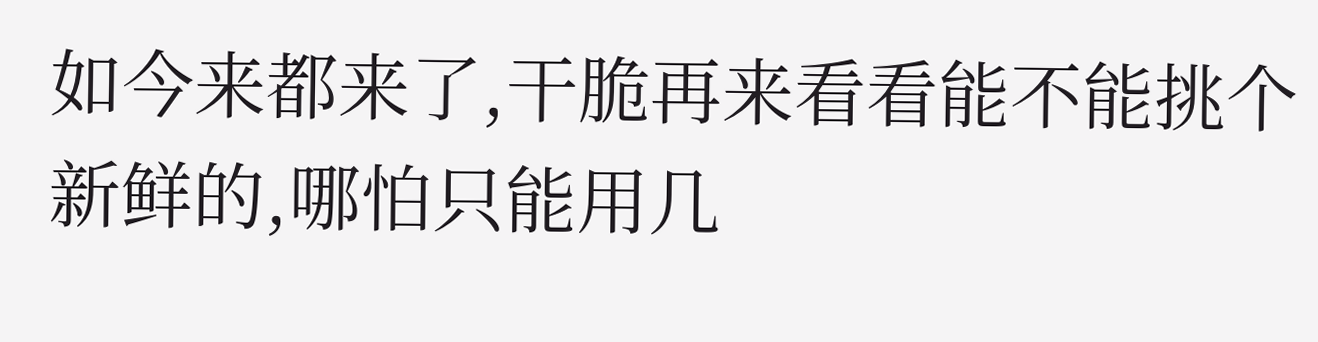如今来都来了,干脆再来看看能不能挑个新鲜的,哪怕只能用几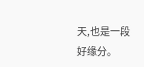天,也是一段好缘分。